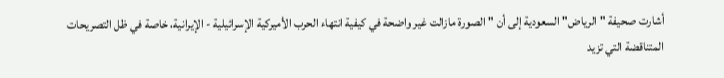أشارت صحيفة "الرياض" السعودية إلى أن "الصورة مازالت غير واضحة في كيفية انتهاء الحرب الأميركية الإسرائيلية - الإيرانية، خاصة في ظل التصريحات المتناقضة التي تزيد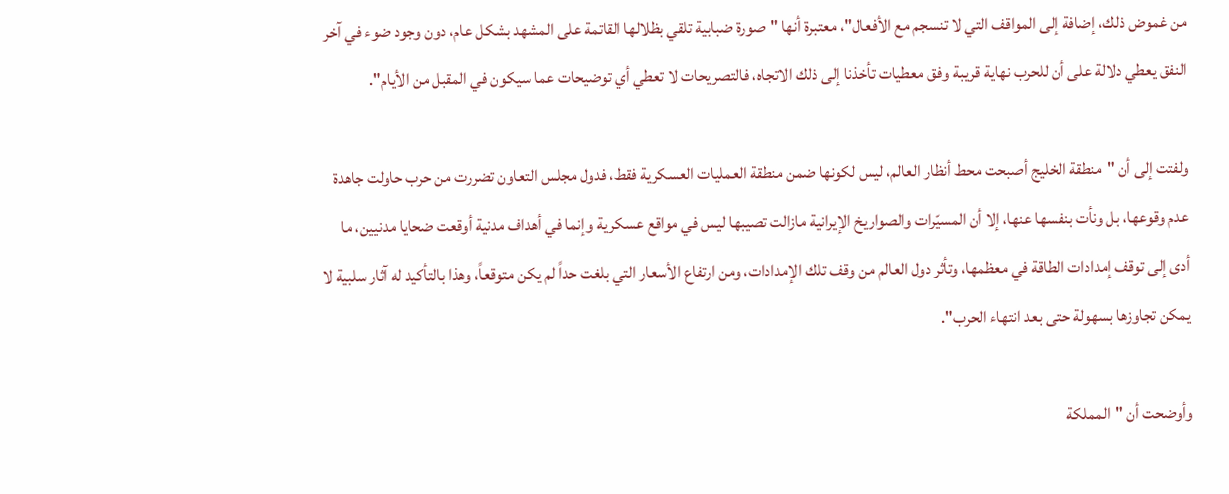من غموض ذلك، إضافة إلى المواقف التي لا تنسجم مع الأفعال"، معتبرة أنها "صورة ضبابية تلقي بظلالها القاتمة على المشهد بشكل عام، دون وجود ضوء في آخر النفق يعطي دلالة على أن للحرب نهاية قريبة وفق معطيات تأخذنا إلى ذلك الاتجاه، فالتصريحات لا تعطي أي توضيحات عما سيكون في المقبل من الأيام".

ولفتت إلى أن "منطقة الخليج أصبحت محط أنظار العالم، ليس لكونها ضمن منطقة العمليات العسكرية فقط، فدول مجلس التعاون تضررت من حرب حاولت جاهدة عدم وقوعها، بل ونأت بنفسها عنها، إلا أن المسيّرات والصواريخ الإيرانية مازالت تصيبها ليس في مواقع عسكرية وإنما في أهداف مدنية أوقعت ضحايا مدنيين، ما أدى إلى توقف إمدادات الطاقة في معظمها، وتأثر دول العالم من وقف تلك الإمدادات، ومن ارتفاع الأسعار التي بلغت حداً لم يكن متوقعاً، وهذا بالتأكيد له آثار سلبية لا يمكن تجاوزها بسهولة حتى بعد انتهاء الحرب".

وأوضحت أن "المملكة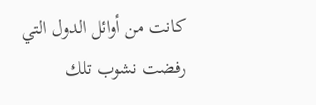كانت من أوائل الدول التي رفضت نشوب تلك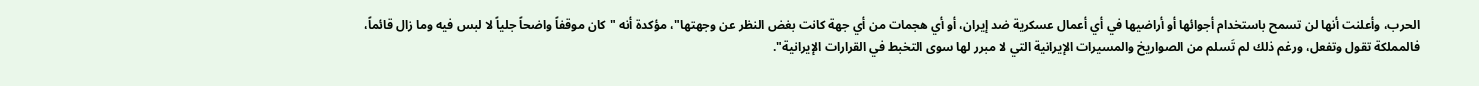الحرب، وأعلنت أنها لن تسمح باستخدام أجوائها أو أراضيها في أي أعمال عسكرية ضد إيران، أو أي هجمات من أي جهة كانت بغض النظر عن وجهتها"، مؤكدة أنه "كان موقفاً واضحاً جلياً لا لبس فيه وما زال قائماً، فالمملكة تقول وتفعل، ورغم ذلك لم تَسلم من الصواريخ والمسيرات الإيرانية التي لا مبرر لها سوى التخبط في القرارات الإيرانية".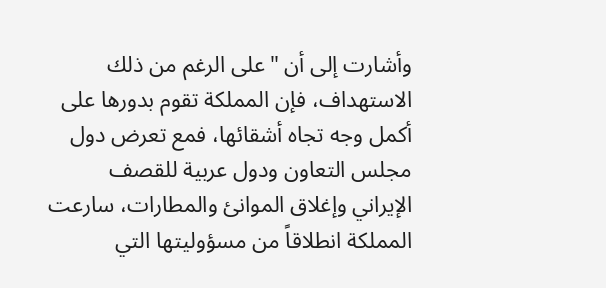وأشارت إلى أن "على الرغم من ذلك الاستهداف، فإن المملكة تقوم بدورها على أكمل وجه تجاه أشقائها، فمع تعرض دول مجلس التعاون ودول عربية للقصف الإيراني وإغلاق الموانئ والمطارات، سارعت المملكة انطلاقاً من مسؤوليتها التي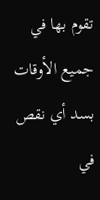تقوم بها في جميع الأوقات بسد أي نقص في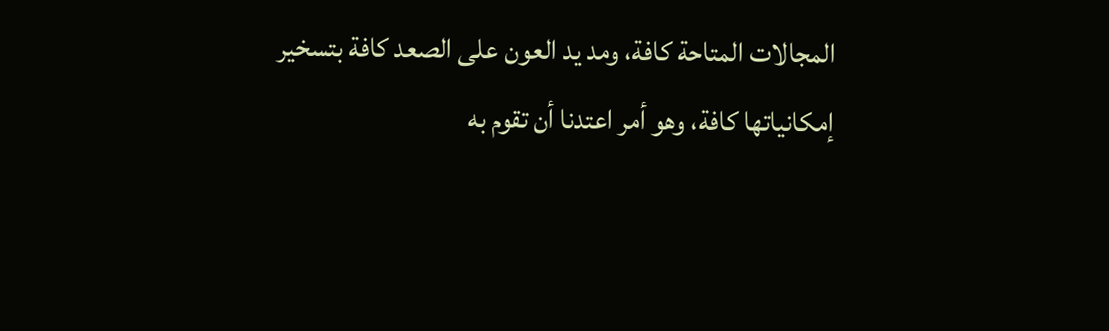المجالات المتاحة كافة، ومد يد العون على الصعد كافة بتسخير إمكانياتها كافة، وهو أمر اعتدنا أن تقوم به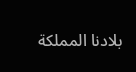بلادنا المملكة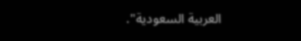العربية السعودية".